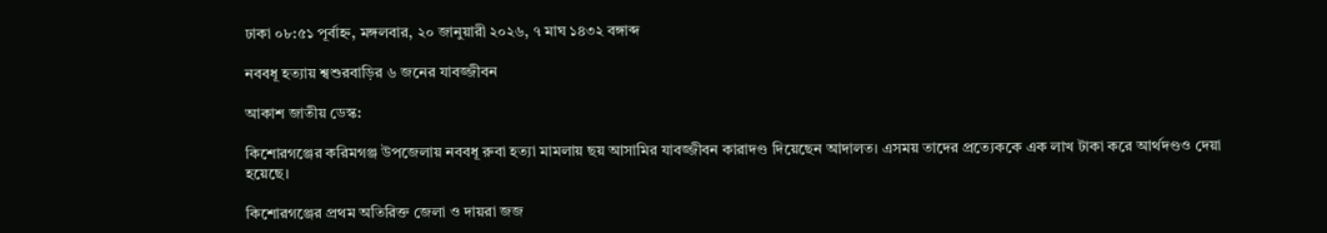ঢাকা ০৮:৫১ পূর্বাহ্ন, মঙ্গলবার, ২০ জানুয়ারী ২০২৬, ৭ মাঘ ১৪৩২ বঙ্গাব্দ

নববধূ হত্যায় শ্বশুরবাড়ির ৬ জনের যাবজ্জীবন

আকাশ জাতীয় ডেস্ক:

কিশোরগঞ্জের করিমগঞ্জ উপজেলায় নববধূ রুবা হত্যা মামলায় ছয় আসামির যাবজ্জীবন কারাদণ্ড দিয়েছেন আদালত। এসময় তাদের প্রত্যেককে এক লাখ টাকা করে আর্থদণ্ডও দেয়া হয়েছে।

কিশোরগঞ্জের প্রথম অতিরিক্ত জেলা ও দায়রা জজ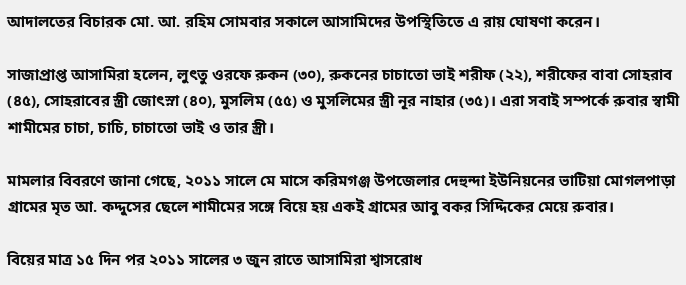আদালতের বিচারক মো. আ. রহিম সোমবার সকালে আসামিদের উপস্থিতিতে এ রায় ঘোষণা করেন।

সাজাপ্রাপ্ত আসামিরা হলেন, লুৎতু ওরফে রুকন (৩০), রুকনের চাচাতো ভাই শরীফ (২২), শরীফের বাবা সোহরাব (৪৫), সোহরাবের স্ত্রী জোৎস্না (৪০), মুসলিম (৫৫) ও মুসলিমের স্ত্রী নূর নাহার (৩৫)। এরা সবাই সম্পর্কে রুবার স্বামী শামীমের চাচা, চাচি, চাচাতো ভাই ও তার স্ত্রী।

মামলার বিবরণে জানা গেছে, ২০১১ সালে মে মাসে করিমগঞ্জ উপজেলার দেহুন্দা ইউনিয়নের ভাটিয়া মোগলপাড়া গ্রামের মৃত আ. কদ্দুসের ছেলে শামীমের সঙ্গে বিয়ে হয় একই গ্রামের আবু বকর সিদ্দিকের মেয়ে রুবার।

বিয়ের মাত্র ১৫ দিন পর ২০১১ সালের ৩ জুন রাতে আসামিরা শ্বাসরোধ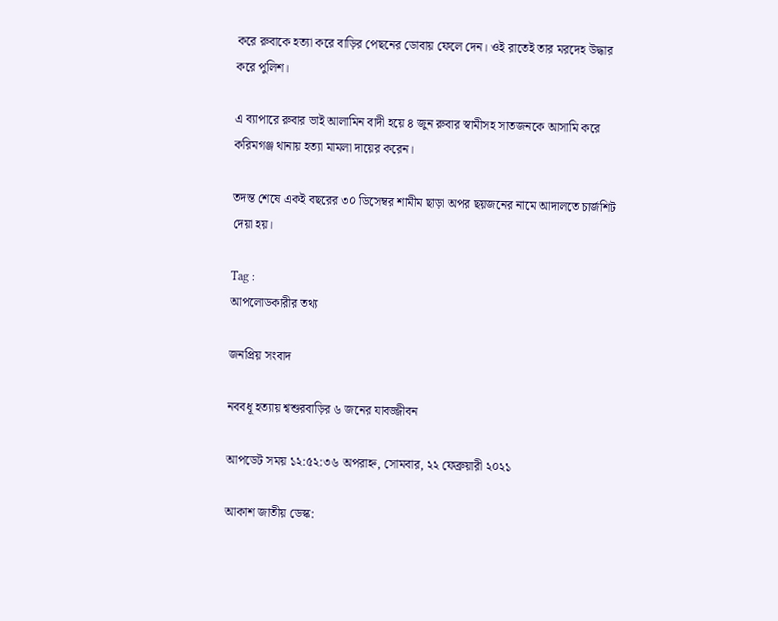করে রুবাকে হত্যা করে বাড়ির পেছনের ডোবায় ফেলে দেন। ওই রাতেই তার মরদেহ উদ্ধার করে পুলিশ।

এ ব্যাপারে রুবার ভাই আলামিন বাদী হয়ে ৪ জুন রুবার স্বামীসহ সাতজনকে আসামি করে করিমগঞ্জ থানায় হত্যা মামলা দায়ের করেন।

তদন্ত শেষে একই বছরের ৩০ ডিসেম্বর শামীম ছাড়া অপর ছয়জনের নামে আদালতে চার্জশিট দেয়া হয়।

Tag :
আপলোডকারীর তথ্য

জনপ্রিয় সংবাদ

নববধূ হত্যায় শ্বশুরবাড়ির ৬ জনের যাবজ্জীবন

আপডেট সময় ১২:৫২:৩৬ অপরাহ্ন, সোমবার, ২২ ফেব্রুয়ারী ২০২১

আকাশ জাতীয় ডেস্ক: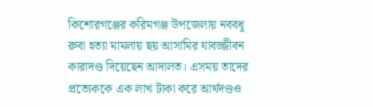কিশোরগঞ্জের করিমগঞ্জ উপজেলায় নববধূ রুবা হত্যা মামলায় ছয় আসামির যাবজ্জীবন কারাদণ্ড দিয়েছেন আদালত। এসময় তাদের প্রত্যেককে এক লাখ টাকা করে আর্থদণ্ডও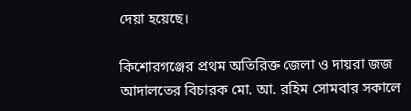দেয়া হয়েছে।

কিশোরগঞ্জের প্রথম অতিরিক্ত জেলা ও দায়রা জজ আদালতের বিচারক মো. আ. রহিম সোমবার সকালে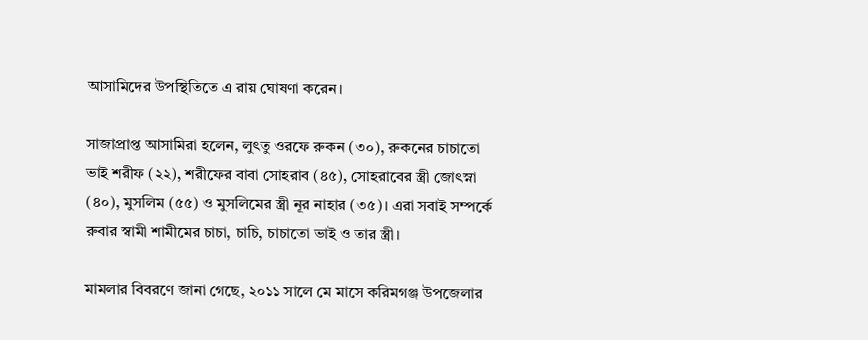আসামিদের উপস্থিতিতে এ রায় ঘোষণা করেন।

সাজাপ্রাপ্ত আসামিরা হলেন, লুৎতু ওরফে রুকন (৩০), রুকনের চাচাতো ভাই শরীফ (২২), শরীফের বাবা সোহরাব (৪৫), সোহরাবের স্ত্রী জোৎস্না (৪০), মুসলিম (৫৫) ও মুসলিমের স্ত্রী নূর নাহার (৩৫)। এরা সবাই সম্পর্কে রুবার স্বামী শামীমের চাচা, চাচি, চাচাতো ভাই ও তার স্ত্রী।

মামলার বিবরণে জানা গেছে, ২০১১ সালে মে মাসে করিমগঞ্জ উপজেলার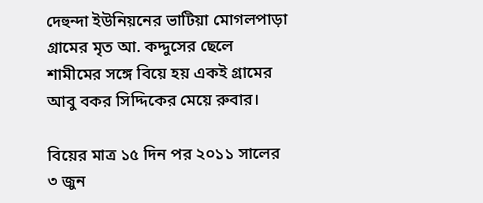দেহুন্দা ইউনিয়নের ভাটিয়া মোগলপাড়া গ্রামের মৃত আ. কদ্দুসের ছেলে শামীমের সঙ্গে বিয়ে হয় একই গ্রামের আবু বকর সিদ্দিকের মেয়ে রুবার।

বিয়ের মাত্র ১৫ দিন পর ২০১১ সালের ৩ জুন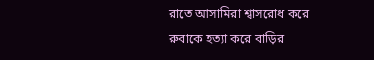রাতে আসামিরা শ্বাসরোধ করে রুবাকে হত্যা করে বাড়ির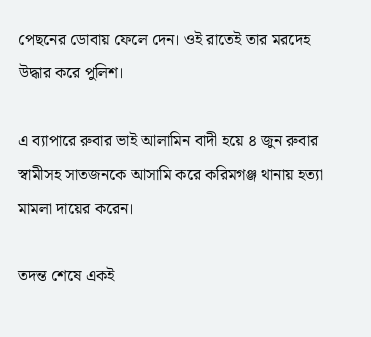পেছনের ডোবায় ফেলে দেন। ওই রাতেই তার মরদেহ উদ্ধার করে পুলিশ।

এ ব্যাপারে রুবার ভাই আলামিন বাদী হয়ে ৪ জুন রুবার স্বামীসহ সাতজনকে আসামি করে করিমগঞ্জ থানায় হত্যা মামলা দায়ের করেন।

তদন্ত শেষে একই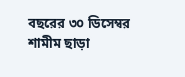বছরের ৩০ ডিসেম্বর শামীম ছাড়া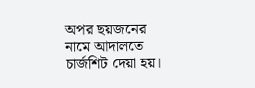অপর ছয়জনের নামে আদালতে চার্জশিট দেয়া হয়।